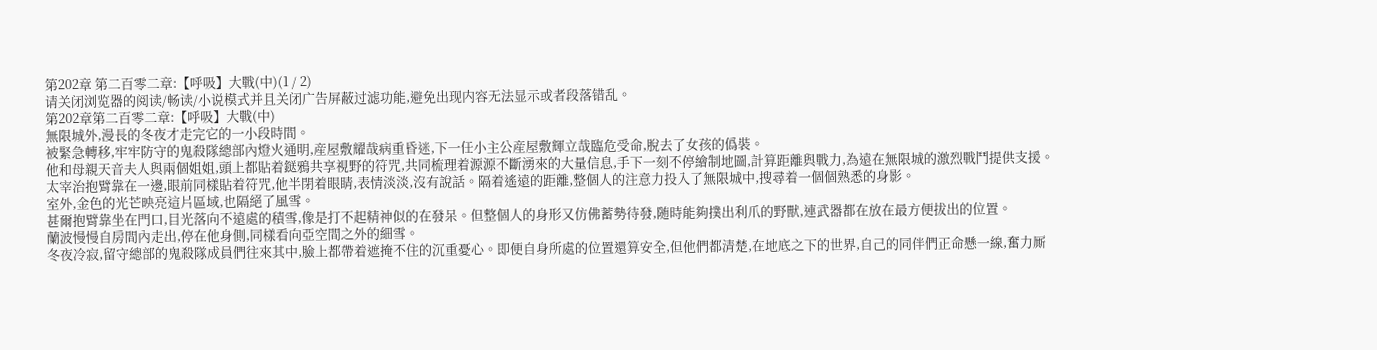第202章 第二百零二章:【呼吸】大戰(中)(1 / 2)
请关闭浏览器的阅读/畅读/小说模式并且关闭广告屏蔽过滤功能,避免出现内容无法显示或者段落错乱。
第202章第二百零二章:【呼吸】大戰(中)
無限城外,漫長的冬夜才走完它的一小段時間。
被緊急轉移,牢牢防守的鬼殺隊總部內燈火通明,産屋敷耀哉病重昏迷,下一任小主公産屋敷輝立哉臨危受命,脫去了女孩的僞裝。
他和母親天音夫人與兩個姐姐,頭上都貼着鎹鴉共享視野的符咒,共同梳理着源源不斷湧來的大量信息,手下一刻不停繪制地圖,計算距離與戰力,為遠在無限城的激烈戰鬥提供支援。
太宰治抱臂靠在一邊,眼前同樣貼着符咒,他半閉着眼睛,表情淡淡,沒有說話。隔着遙遠的距離,整個人的注意力投入了無限城中,搜尋着一個個熟悉的身影。
室外,金色的光芒映亮這片區域,也隔絕了風雪。
甚爾抱臂靠坐在門口,目光落向不遠處的積雪,像是打不起精神似的在發呆。但整個人的身形又仿佛蓄勢待發,随時能夠撲出利爪的野獸,連武器都在放在最方便拔出的位置。
蘭波慢慢自房間內走出,停在他身側,同樣看向亞空間之外的細雪。
冬夜冷寂,留守總部的鬼殺隊成員們往來其中,臉上都帶着遮掩不住的沉重憂心。即便自身所處的位置還算安全,但他們都清楚,在地底之下的世界,自己的同伴們正命懸一線,奮力厮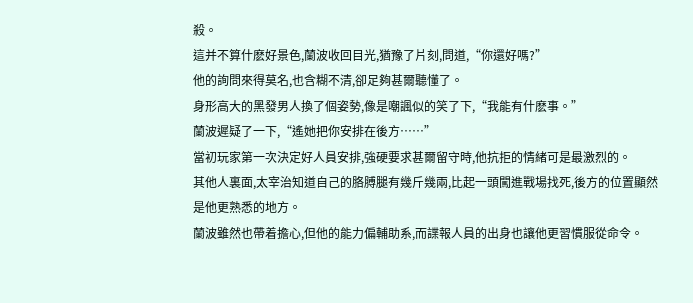殺。
這并不算什麽好景色,蘭波收回目光,猶豫了片刻,問道,“你還好嗎?”
他的詢問來得莫名,也含糊不清,卻足夠甚爾聽懂了。
身形高大的黑發男人換了個姿勢,像是嘲諷似的笑了下,“我能有什麽事。”
蘭波遲疑了一下,“遙她把你安排在後方……”
當初玩家第一次決定好人員安排,強硬要求甚爾留守時,他抗拒的情緒可是最激烈的。
其他人裏面,太宰治知道自己的胳膊腿有幾斤幾兩,比起一頭闖進戰場找死,後方的位置顯然是他更熟悉的地方。
蘭波雖然也帶着擔心,但他的能力偏輔助系,而諜報人員的出身也讓他更習慣服從命令。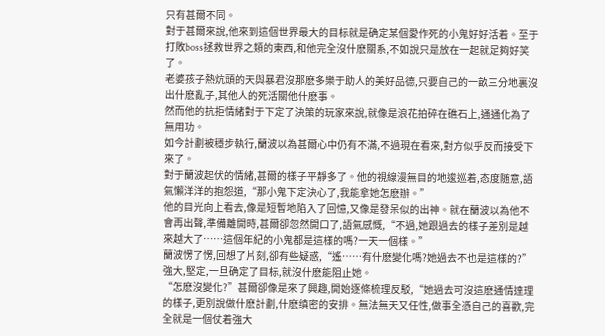只有甚爾不同。
對于甚爾來說,他來到這個世界最大的目标就是确定某個愛作死的小鬼好好活着。至于打敗boss拯救世界之類的東西,和他完全沒什麽關系,不如說只是放在一起就足夠好笑了。
老婆孩子熱炕頭的天與暴君沒那麽多樂于助人的美好品德,只要自己的一畝三分地裏沒出什麽亂子,其他人的死活關他什麽事。
然而他的抗拒情緒對于下定了決策的玩家來說,就像是浪花拍碎在礁石上,通通化為了無用功。
如今計劃被穩步執行,蘭波以為甚爾心中仍有不滿,不過現在看來,對方似乎反而接受下來了。
對于蘭波起伏的情緒,甚爾的樣子平靜多了。他的視線漫無目的地逡巡着,态度随意,語氣懶洋洋的抱怨道,“那小鬼下定決心了,我能拿她怎麽辦。”
他的目光向上看去,像是短暫地陷入了回憶,又像是發呆似的出神。就在蘭波以為他不會再出聲,準備離開時,甚爾卻忽然開口了,語氣感慨,“不過,她跟過去的樣子差別是越來越大了……這個年紀的小鬼都是這樣的嗎?一天一個樣。”
蘭波愣了愣,回想了片刻,卻有些疑惑,“遙……有什麽變化嗎?她過去不也是這樣的?”
強大,堅定,一旦确定了目标,就沒什麽能阻止她。
“怎麽沒變化?”甚爾卻像是來了興趣,開始逐條梳理反駁,“她過去可沒這麽通情達理的樣子,更別說做什麽計劃,什麽缜密的安排。無法無天又任性,做事全憑自己的喜歡,完全就是一個仗着強大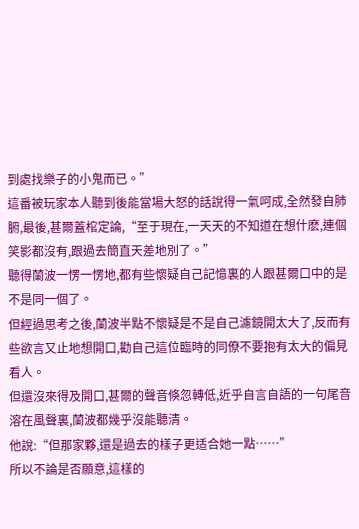到處找樂子的小鬼而已。”
這番被玩家本人聽到後能當場大怒的話說得一氣呵成,全然發自肺腑,最後,甚爾蓋棺定論,“至于現在,一天天的不知道在想什麽,連個笑影都沒有,跟過去簡直天差地別了。”
聽得蘭波一愣一愣地,都有些懷疑自己記憶裏的人跟甚爾口中的是不是同一個了。
但經過思考之後,蘭波半點不懷疑是不是自己濾鏡開太大了,反而有些欲言又止地想開口,勸自己這位臨時的同僚不要抱有太大的偏見看人。
但還沒來得及開口,甚爾的聲音倏忽轉低,近乎自言自語的一句尾音溶在風聲裏,蘭波都幾乎沒能聽清。
他說:“但那家夥,還是過去的樣子更适合她一點……”
所以不論是否願意,這樣的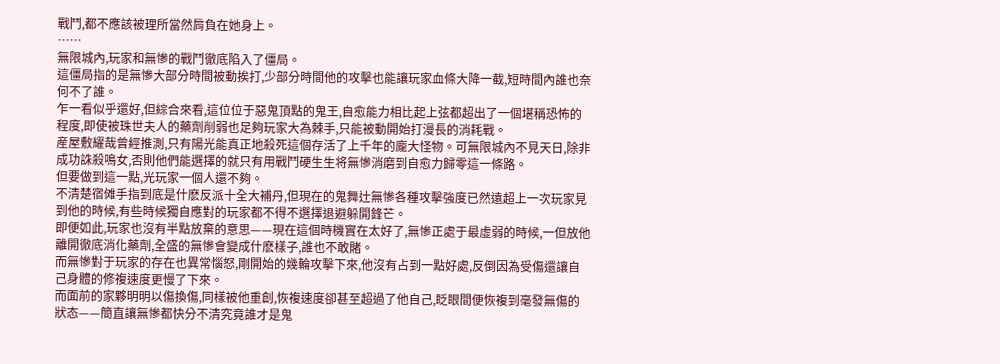戰鬥,都不應該被理所當然肩負在她身上。
……
無限城內,玩家和無慘的戰鬥徹底陷入了僵局。
這僵局指的是無慘大部分時間被動挨打,少部分時間他的攻擊也能讓玩家血條大降一截,短時間內誰也奈何不了誰。
乍一看似乎還好,但綜合來看,這位位于惡鬼頂點的鬼王,自愈能力相比起上弦都超出了一個堪稱恐怖的程度,即使被珠世夫人的藥劑削弱也足夠玩家大為棘手,只能被動開始打漫長的消耗戰。
産屋敷耀哉曾經推測,只有陽光能真正地殺死這個存活了上千年的龐大怪物。可無限城內不見天日,除非成功誅殺鳴女,否則他們能選擇的就只有用戰鬥硬生生将無慘消磨到自愈力歸零這一條路。
但要做到這一點,光玩家一個人還不夠。
不清楚宿傩手指到底是什麽反派十全大補丹,但現在的鬼舞辻無慘各種攻擊強度已然遠超上一次玩家見到他的時候,有些時候獨自應對的玩家都不得不選擇退避躲開鋒芒。
即便如此,玩家也沒有半點放棄的意思——現在這個時機實在太好了,無慘正處于最虛弱的時候,一但放他離開徹底消化藥劑,全盛的無慘會變成什麽樣子,誰也不敢賭。
而無慘對于玩家的存在也異常惱怒,剛開始的幾輪攻擊下來,他沒有占到一點好處,反倒因為受傷還讓自己身體的修複速度更慢了下來。
而面前的家夥明明以傷換傷,同樣被他重創,恢複速度卻甚至超過了他自己,眨眼間便恢複到毫發無傷的狀态——簡直讓無慘都快分不清究竟誰才是鬼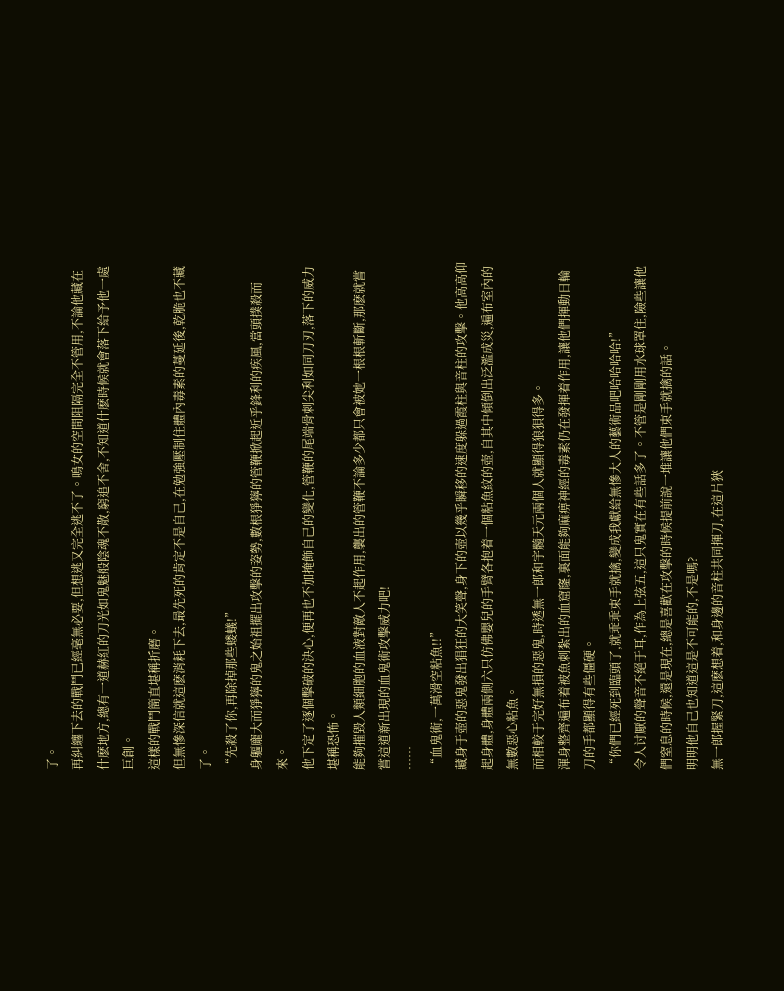了。
再糾纏下去的戰鬥已經毫無必要,但想逃又完全逃不了。鳴女的空間阻隔完全不管用,不論他藏在什麽地方,總有一道赫紅的刀光如鬼魅般陰魂不散,窮追不舍,不知道什麽時候就會落下給予他一處巨創。
這樣的戰鬥簡直堪稱折磨。
但無慘深信就這麽消耗下去,最先死的肯定不是自己,在勉強壓制住體內毒素的蔓延後,乾脆也不藏了。
“先殺了你,再除掉那些蝼蟻!”
身軀龐大而猙獰的鬼之始祖擺出攻擊的姿勢,數根猙獰的管鞭掀起近乎鋒利的疾風,當頭撲殺而來。
他下定了逐個擊破的決心,便再也不加掩飾自己的變化,管鞭的尾端骨刺尖利如同刀刃,落下的威力堪稱恐怖。
能夠摧毀人類細胞的血液對敵人不起作用,襲出的管鞭不論多少都只會被她一根根斬斷,那麽就嘗嘗這道新出現的血鬼術攻擊威力吧!
……
“血鬼術,一萬滑空粘魚!!”
藏身于壺的惡鬼發出猖狂的大笑聲,身下的壺以幾乎瞬移的速度躲過霞柱與音柱的攻擊。他高高仰起身體,身體兩側六只仿佛嬰兒的手臂各抱着一個粘魚紋的壺,自其中傾倒出泛濫成災,遍布室內的無數惡心粘魚。
而相較于完好無損的惡鬼,時透無一郎和宇髓天元兩個人就顯得狼狽得多。
渾身整齊遍布着被魚刺紮出的血窟窿,裏面能夠麻痹神經的毒素仍在發揮着作用,讓他們揮動日輪刀的手都顯得有些僵硬。
“你們已經死到臨頭了,就乖乖束手就擒,變成我獻給無慘大人的藝術品吧哈哈哈哈!”
令人讨厭的聲音不絕于耳,作為上弦五,這只鬼實在有些話多了。不管是剛剛用水球罩住,險些讓他們窒息的時候,還是現在,總是喜歡在攻擊的時候提前說一堆讓他們束手就擒的話。
明明他自己也知道這是不可能的,不是嗎?
無一郎握緊刀,這麽想着,和身邊的音柱共同揮刀,在這片狹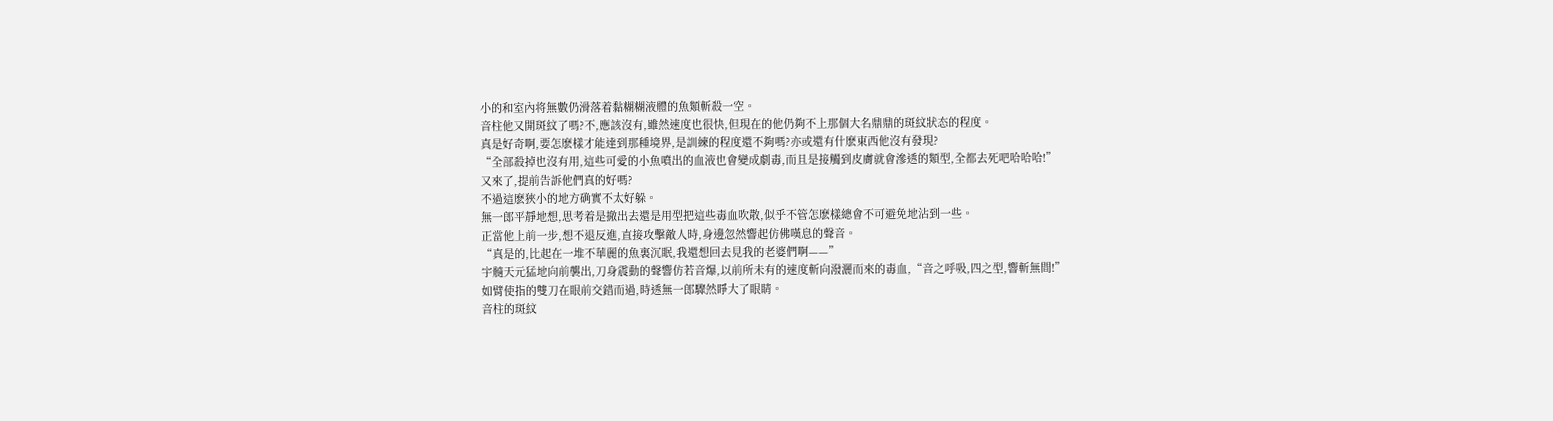小的和室內将無數仍滑落着黏糊糊液體的魚類斬殺一空。
音柱他又開斑紋了嗎?不,應該沒有,雖然速度也很快,但現在的他仍夠不上那個大名鼎鼎的斑紋狀态的程度。
真是好奇啊,要怎麽樣才能達到那種境界,是訓練的程度還不夠嗎?亦或還有什麽東西他沒有發現?
“全部殺掉也沒有用,這些可愛的小魚噴出的血液也會變成劇毒,而且是接觸到皮膚就會滲透的類型,全都去死吧哈哈哈!”
又來了,提前告訴他們真的好嗎?
不過這麽狹小的地方确實不太好躲。
無一郎平靜地想,思考着是撤出去還是用型把這些毒血吹散,似乎不管怎麽樣總會不可避免地沾到一些。
正當他上前一步,想不退反進,直接攻擊敵人時,身邊忽然響起仿佛嘆息的聲音。
“真是的,比起在一堆不華麗的魚裏沉眠,我還想回去見我的老婆們啊——”
宇髓天元猛地向前襲出,刀身震動的聲響仿若音爆,以前所未有的速度斬向潑灑而來的毒血,“音之呼吸,四之型,響斬無間!”
如臂使指的雙刀在眼前交錯而過,時透無一郎驟然睜大了眼睛。
音柱的斑紋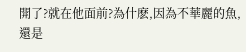開了?就在他面前?為什麽,因為不華麗的魚,還是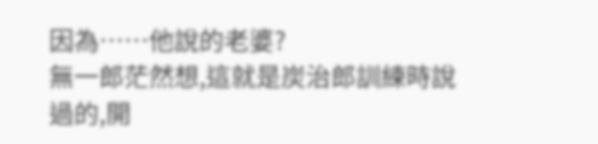因為……他說的老婆?
無一郎茫然想,這就是炭治郎訓練時說過的,開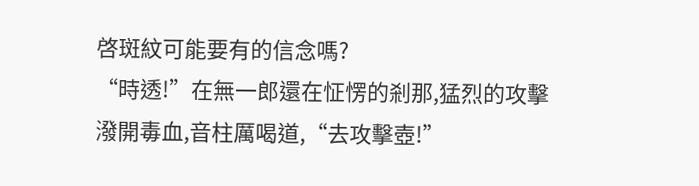啓斑紋可能要有的信念嗎?
“時透!”在無一郎還在怔愣的剎那,猛烈的攻擊潑開毒血,音柱厲喝道,“去攻擊壺!”